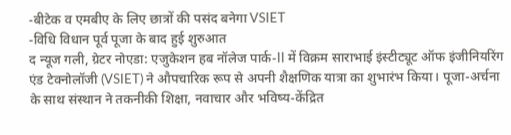-बीटेक व एमबीए के लिए छात्रों की पसंद बनेगा VSIET
-विधि विधान पूर्व पूजा के बाद हुई शुरुआत
द न्यूज गली, ग्रेटर नोएडा: एजुकेशन हब नॉलेज पार्क-II में विक्रम साराभाई इंस्टीट्यूट ऑफ इंजीनियरिंग एंड टेक्नोलॉजी (VSIET) ने औपचारिक रूप से अपनी शैक्षणिक यात्रा का शुभारंभ किया। पूजा-अर्चना के साथ संस्थान ने तकनीकी शिक्षा, नवाचार और भविष्य-केंद्रित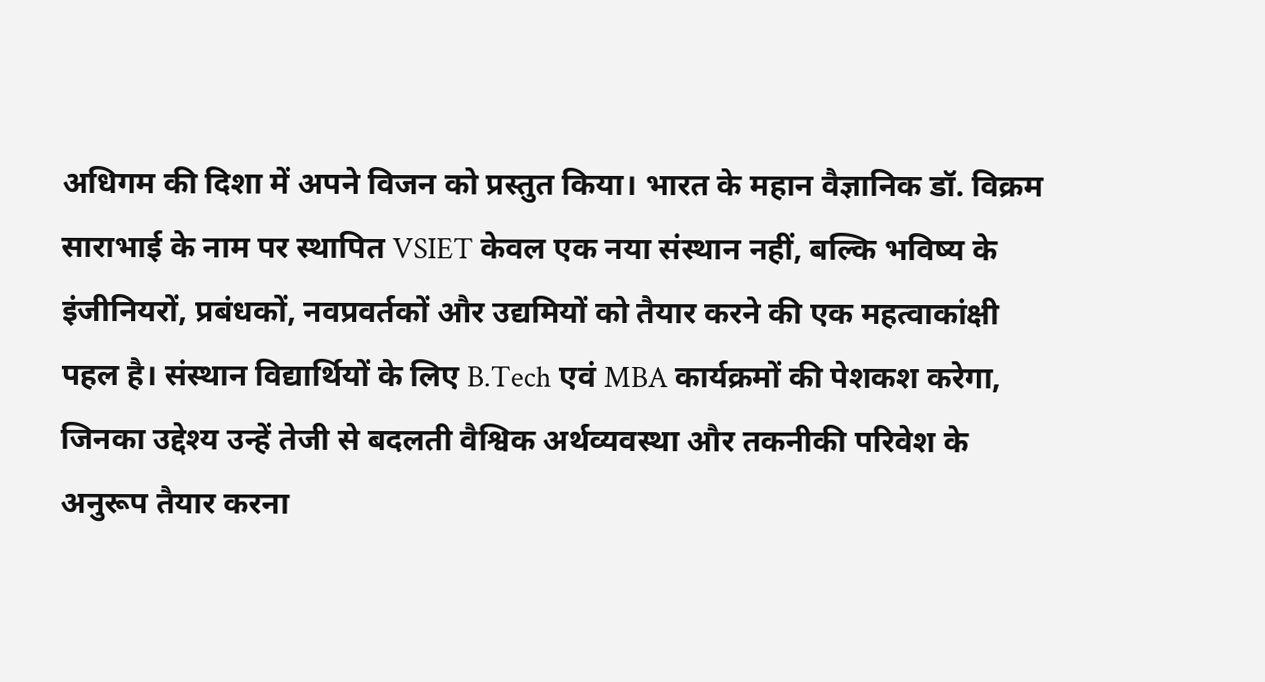अधिगम की दिशा में अपने विजन को प्रस्तुत किया। भारत के महान वैज्ञानिक डॉ. विक्रम साराभाई के नाम पर स्थापित VSIET केवल एक नया संस्थान नहीं, बल्कि भविष्य के इंजीनियरों, प्रबंधकों, नवप्रवर्तकों और उद्यमियों को तैयार करने की एक महत्वाकांक्षी पहल है। संस्थान विद्यार्थियों के लिए B.Tech एवं MBA कार्यक्रमों की पेशकश करेगा, जिनका उद्देश्य उन्हें तेजी से बदलती वैश्विक अर्थव्यवस्था और तकनीकी परिवेश के अनुरूप तैयार करना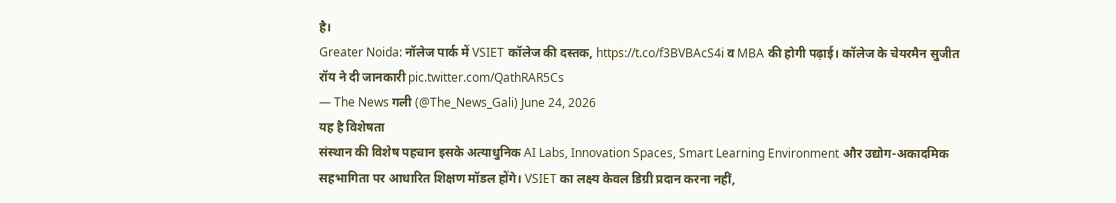है।
Greater Noida: नॉलेज पार्क में VSIET कॉलेज की दस्तक, https://t.co/f3BVBAcS4i व MBA की होगी पढ़ाई। कॉलेज के चेयरमैन सुजीत रॉय ने दी जानकारी pic.twitter.com/QathRAR5Cs
— The News गली (@The_News_Gali) June 24, 2026
यह है विशेषता
संस्थान की विशेष पहचान इसके अत्याधुनिक AI Labs, Innovation Spaces, Smart Learning Environment और उद्योग-अकादमिक सहभागिता पर आधारित शिक्षण मॉडल होंगे। VSIET का लक्ष्य केवल डिग्री प्रदान करना नहीं,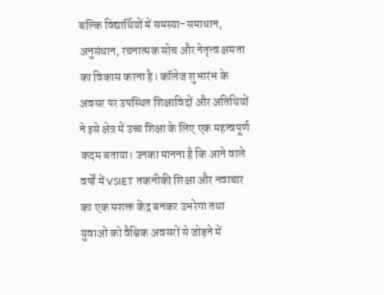बल्कि विद्यार्थियों में समस्या-समाधान, अनुसंधान, रचनात्मक सोच और नेतृत्व क्षमता का विकास करना है। कॉलेज शुभारंभ के अवसर पर उपस्थित शिक्षाविदों और अतिथियों ने इसे क्षेत्र में उच्च शिक्षा के लिए एक महत्वपूर्ण कदम बताया। उनका मानना है कि आने वाले वर्षों में VSIET तकनीकी शिक्षा और नवाचार का एक सशक्त केंद्र बनकर उभरेगा तथा युवाओं को वैश्विक अवसरों से जोड़ने में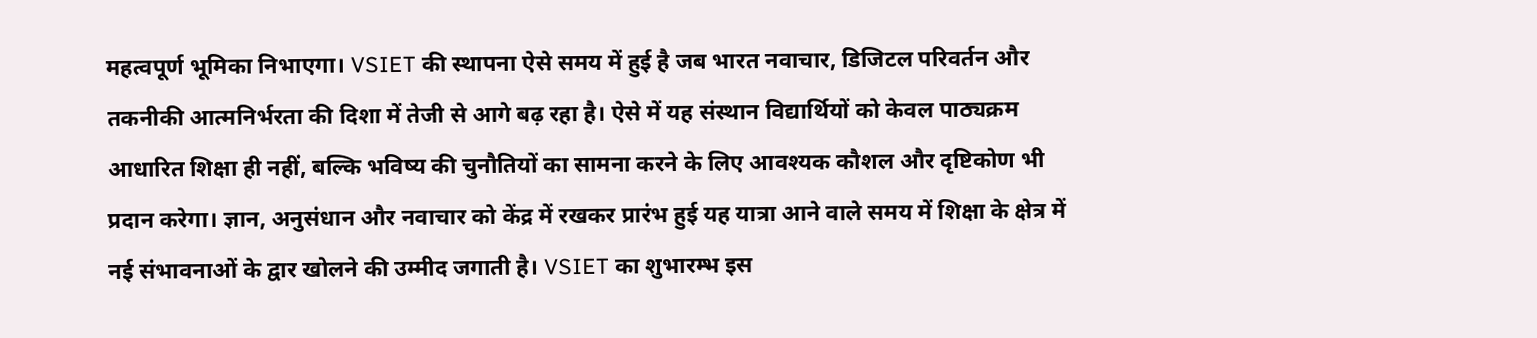महत्वपूर्ण भूमिका निभाएगा। VSIET की स्थापना ऐसे समय में हुई है जब भारत नवाचार, डिजिटल परिवर्तन और तकनीकी आत्मनिर्भरता की दिशा में तेजी से आगे बढ़ रहा है। ऐसे में यह संस्थान विद्यार्थियों को केवल पाठ्यक्रम आधारित शिक्षा ही नहीं, बल्कि भविष्य की चुनौतियों का सामना करने के लिए आवश्यक कौशल और दृष्टिकोण भी प्रदान करेगा। ज्ञान, अनुसंधान और नवाचार को केंद्र में रखकर प्रारंभ हुई यह यात्रा आने वाले समय में शिक्षा के क्षेत्र में नई संभावनाओं के द्वार खोलने की उम्मीद जगाती है। VSIET का शुभारम्भ इस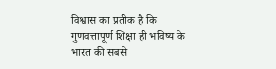विश्वास का प्रतीक है कि गुणवत्तापूर्ण शिक्षा ही भविष्य के भारत की सबसे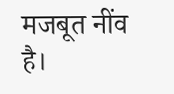मजबूत नींव है।